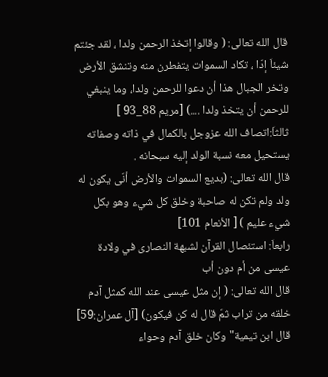قال الله تعالى: ( وقالوا إتخذ الرحمن ولدا ، لقد جئتم شيئاَ إدّا ، تكاد السموات يتفطرن منه وتنشق الأرض وتخر الجبال هذا أن دعوا للرحمن ولدا، وما ينبغي للرحمن أن يتخذ ولدا ....) [مريم 88_93 ]
ثالثاَ:اتصاف الله عزوجل بالكمال في ذاته وصفاته يستحيل معه نسبة الولد إليه سبحانه .
قال الله تعالى: (بديع السموات والأرض أنّى يكون له ولد ولم تكن له صاحبة وخلق كل شيء وهو بكل شيء عليم ) [ الأنعام 101]
رابعاَ: استئصال القرآن لشبهة النصارى في ولادة عيسى من أم دون أب
قال الله تعالى: ( إن مثل عيسى عند الله كمثل آدم خلقه من تراب ثمّ قال له كن فيكون) [آل عمران:59]
قال ابن تيمية"وكان خلق آدم وحواء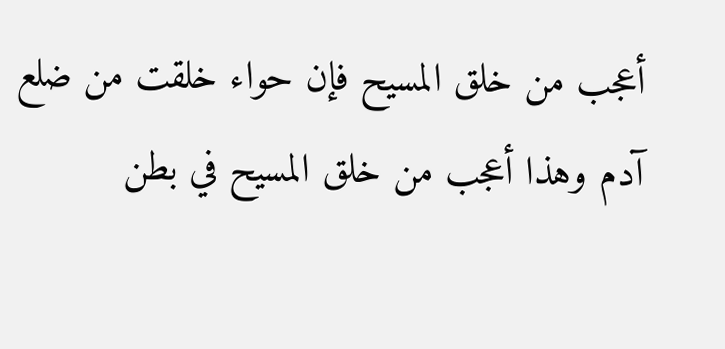أعجب من خلق المسيح فإن حواء خلقت من ضلع آدم وهذا أعجب من خلق المسيح في بطن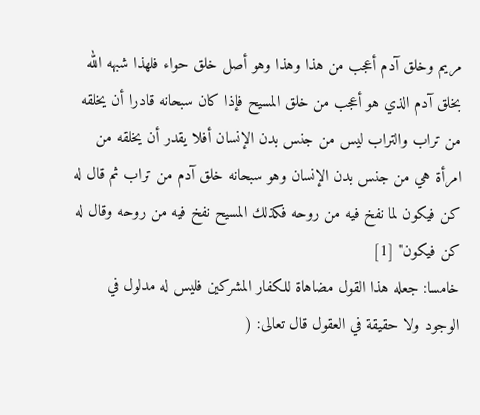مريم وخلق آدم أعجب من هذا وهذا وهو أصل خلق حواء فلهذا شبهه الله بخلق آدم الذي هو أعجب من خلق المسيح فإذا كان سبحانه قادرا أن يخلقه من تراب والتراب ليس من جنس بدن الإنسان أفلا يقدر أن يخلقه من امرأة هي من جنس بدن الإنسان وهو سبحانه خلق آدم من تراب ثم قال له كن فيكون لما نفخ فيه من روحه فكذلك المسيح نفخ فيه من روحه وقال له كن فيكون" [1]
خامسا: جعله هذا القول مضاهاة للكفار المشركين فليس له مدلول في الوجود ولا حقيقة في العقول قال تعالى: (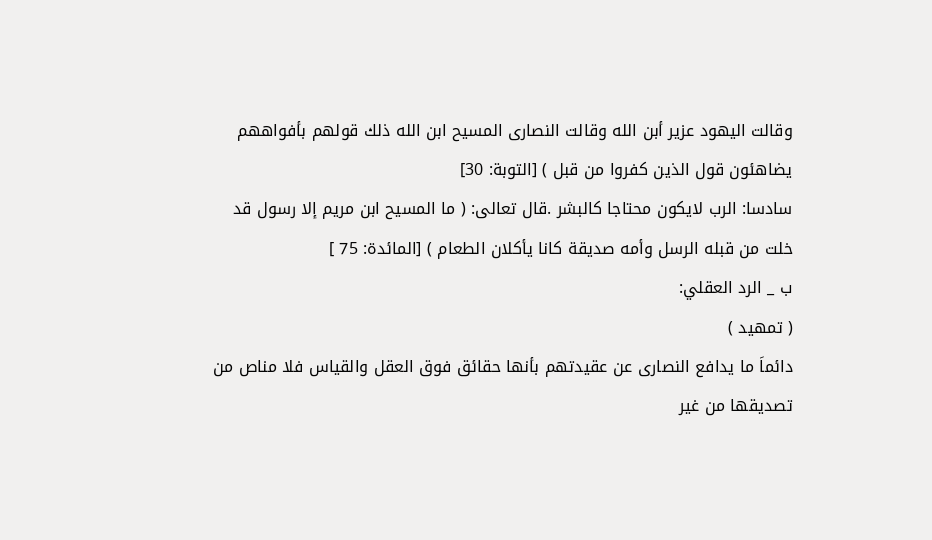وقالت اليهود عزير أبن الله وقالت النصارى المسيح ابن الله ذلك قولهم بأفواههم يضاهئون قول الذين كفروا من قبل ) [التوبة: 30]
سادسا: الرب لايكون محتاجا كالبشر .قال تعالى: ( ما المسيح ابن مريم إلا رسول قد خلت من قبله الرسل وأمه صديقة كانا يأكلان الطعام ) [المائدة: 75 ]
ب _ الرد العقلي:
( تمهيد )
دائماَ ما يدافع النصارى عن عقيدتهم بأنها حقائق فوق العقل والقياس فلا مناص من تصديقها من غير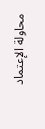محاولة الإعتماد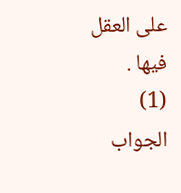على العقل فيها .
(1) الجواب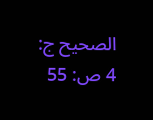الصحيح ج: 4 ص: 55